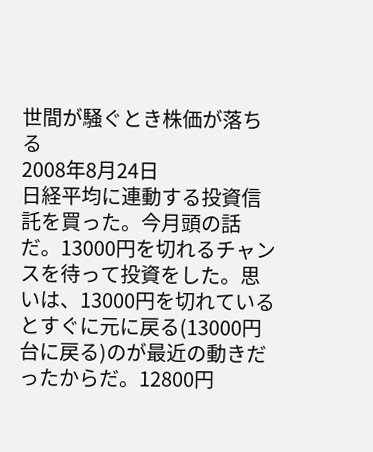世間が騒ぐとき株価が落ちる
2008年8月24日
日経平均に連動する投資信託を買った。今月頭の話だ。13000円を切れるチャンスを待って投資をした。思いは、13000円を切れているとすぐに元に戻る(13000円台に戻る)のが最近の動きだったからだ。12800円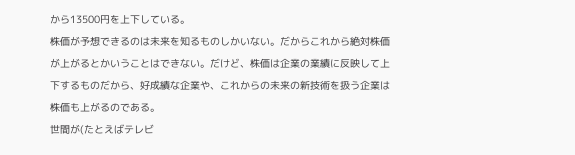から13500円を上下している。
株価が予想できるのは未来を知るものしかいない。だからこれから絶対株価が上がるとかいうことはできない。だけど、株価は企業の業績に反映して上下するものだから、好成績な企業や、これからの未来の新技術を扱う企業は株価も上がるのである。
世間が(たとえばテレビ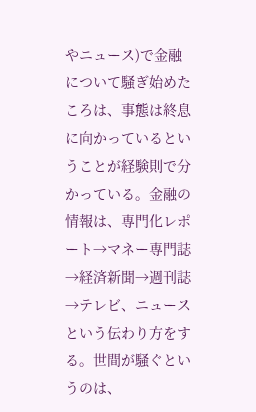やニュース)で金融について騒ぎ始めたころは、事態は終息に向かっているということが経験則で分かっている。金融の情報は、専門化レポート→マネー専門誌→経済新聞→週刊誌→テレビ、ニュース という伝わり方をする。世間が騒ぐというのは、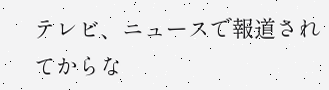テレビ、ニュースで報道されてからな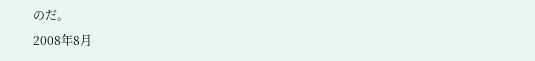のだ。
2008年8月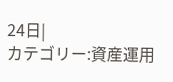24日|
カテゴリー:資産運用